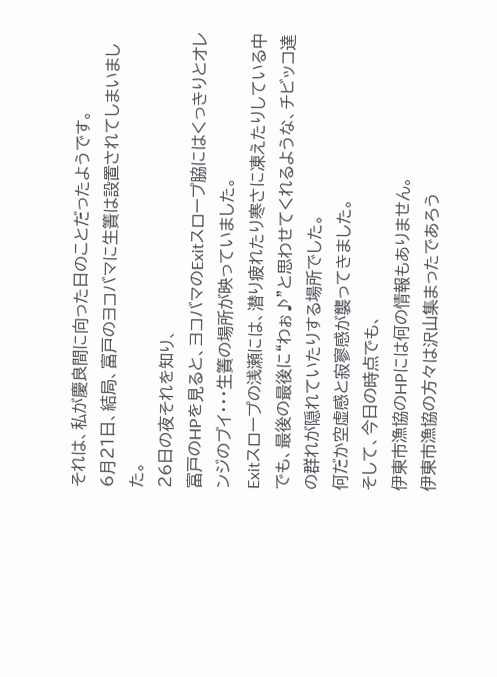それは、私が慶良間に向った日のことだったようです。
6月21日、結局、富戸のヨコバマに生簀は設置されてしまいました。
26日の夜それを知り、
富戸のHPを見ると、ヨコバマのExitスロープ脇にはくっきりとオレンジのブイ・・・生簀の場所が映っていました。
Exitスロープの浅瀬には、潜り疲れたり寒さに凍えたりしている中でも、最後の最後に“わぉ♪”と思わせてくれるような、チビッコ達の群れが隠れていたりする場所でした。
何だか空虚感と寂寥感が襲ってきました。
そして、今日の時点でも、
伊東市漁協のHPには何の情報もありません。
伊東市漁協の方々は沢山集まったであろう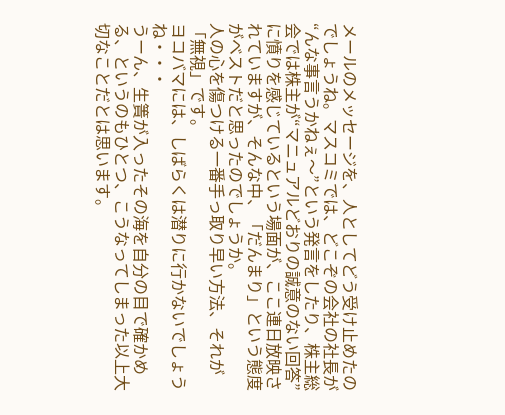メールのメッセージを、人としてどう受け止めたのでしょうね。マスコミでは、どこぞの会社の社長が“んな事言うかねぇ〜”という発言をしたり、株主総会では株主が“マニュアルどおりの誠意のない回答”に憤りを感じているという場面が、ここ連日放映されていますが、そんな中、「だんまり」という態度がベストだと思ったのでしょうか。
人の心を傷つける一番手っ取り早い方法、それが「無視」です。
ヨコバマには、しばらくは潜りに行かないでしょうね・・・
うーん、生簀が入ったその海を自分の目で確かめる、というのもひとつ、こうなってしまった以上大切なことだとは思います。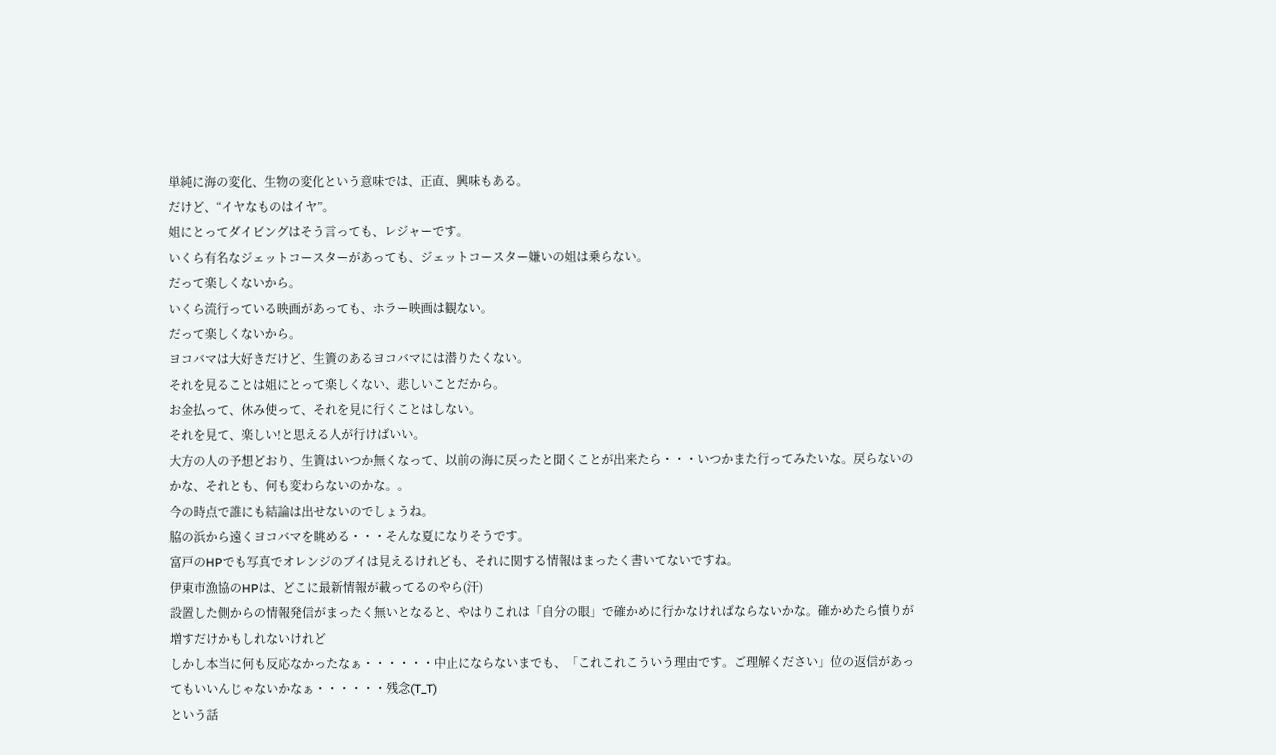単純に海の変化、生物の変化という意味では、正直、興味もある。
だけど、“イヤなものはイヤ”。
姐にとってダイビングはそう言っても、レジャーです。
いくら有名なジェットコースターがあっても、ジェットコースター嫌いの姐は乗らない。
だって楽しくないから。
いくら流行っている映画があっても、ホラー映画は観ない。
だって楽しくないから。
ヨコバマは大好きだけど、生簀のあるヨコバマには潜りたくない。
それを見ることは姐にとって楽しくない、悲しいことだから。
お金払って、休み使って、それを見に行くことはしない。
それを見て、楽しい!と思える人が行けばいい。
大方の人の予想どおり、生簀はいつか無くなって、以前の海に戻ったと聞くことが出来たら・・・いつかまた行ってみたいな。戻らないのかな、それとも、何も変わらないのかな。。
今の時点で誰にも結論は出せないのでしょうね。
脇の浜から遠くヨコバマを眺める・・・そんな夏になりそうです。
富戸のHPでも写真でオレンジのブイは見えるけれども、それに関する情報はまったく書いてないですね。
伊東市漁協のHPは、どこに最新情報が載ってるのやら(汗)
設置した側からの情報発信がまったく無いとなると、やはりこれは「自分の眼」で確かめに行かなければならないかな。確かめたら憤りが増すだけかもしれないけれど
しかし本当に何も反応なかったなぁ・・・・・・中止にならないまでも、「これこれこういう理由です。ご理解ください」位の返信があってもいいんじゃないかなぁ・・・・・・残念(T_T)
という話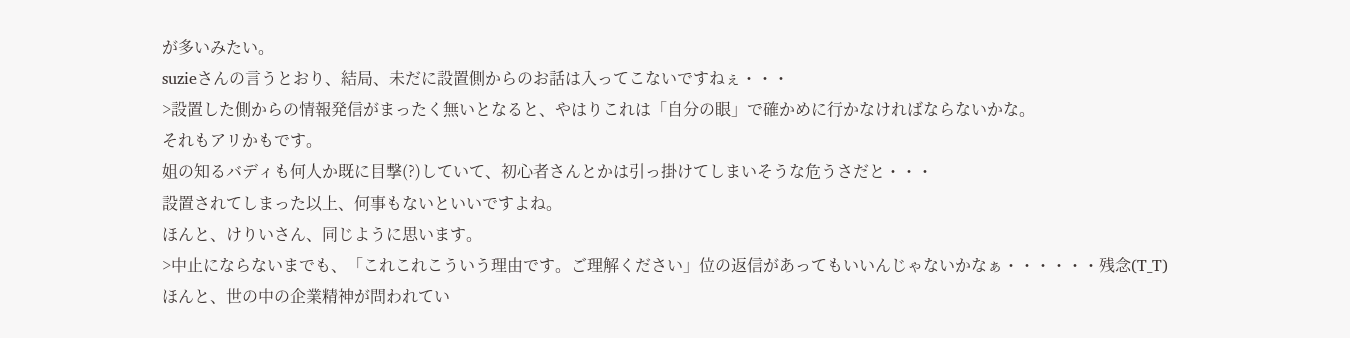が多いみたい。
suzieさんの言うとおり、結局、未だに設置側からのお話は入ってこないですねぇ・・・
>設置した側からの情報発信がまったく無いとなると、やはりこれは「自分の眼」で確かめに行かなければならないかな。
それもアリかもです。
姐の知るバディも何人か既に目撃(?)していて、初心者さんとかは引っ掛けてしまいそうな危うさだと・・・
設置されてしまった以上、何事もないといいですよね。
ほんと、けりいさん、同じように思います。
>中止にならないまでも、「これこれこういう理由です。ご理解ください」位の返信があってもいいんじゃないかなぁ・・・・・・残念(T_T)
ほんと、世の中の企業精神が問われてい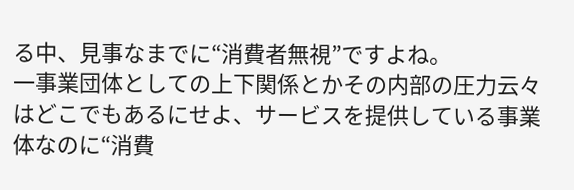る中、見事なまでに“消費者無視”ですよね。
一事業団体としての上下関係とかその内部の圧力云々はどこでもあるにせよ、サービスを提供している事業体なのに“消費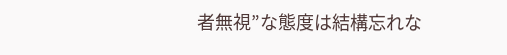者無視”な態度は結構忘れな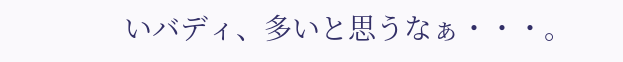いバディ、多いと思うなぁ・・・。